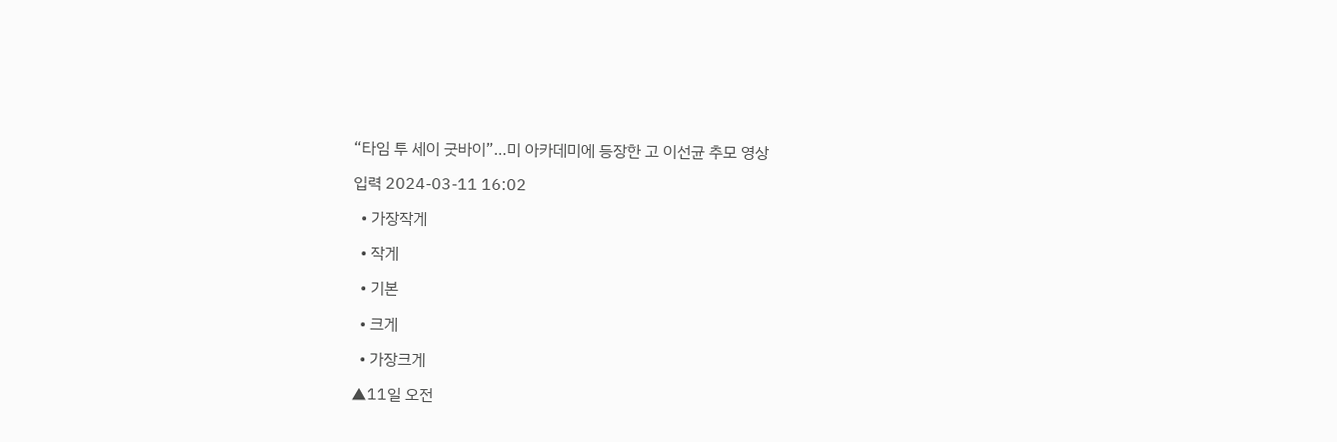“타임 투 세이 굿바이”…미 아카데미에 등장한 고 이선균 추모 영상

입력 2024-03-11 16:02

  • 가장작게

  • 작게

  • 기본

  • 크게

  • 가장크게

▲11일 오전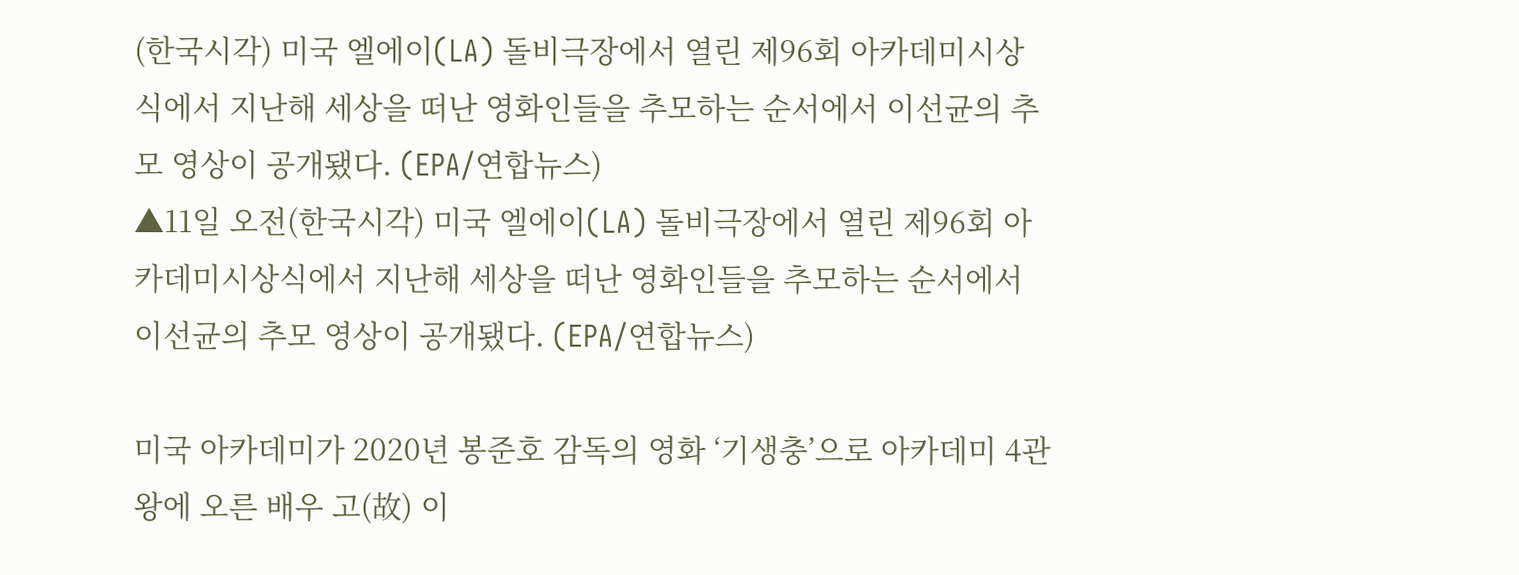(한국시각) 미국 엘에이(LA) 돌비극장에서 열린 제96회 아카데미시상식에서 지난해 세상을 떠난 영화인들을 추모하는 순서에서 이선균의 추모 영상이 공개됐다. (EPA/연합뉴스)
▲11일 오전(한국시각) 미국 엘에이(LA) 돌비극장에서 열린 제96회 아카데미시상식에서 지난해 세상을 떠난 영화인들을 추모하는 순서에서 이선균의 추모 영상이 공개됐다. (EPA/연합뉴스)

미국 아카데미가 2020년 봉준호 감독의 영화 ‘기생충’으로 아카데미 4관왕에 오른 배우 고(故) 이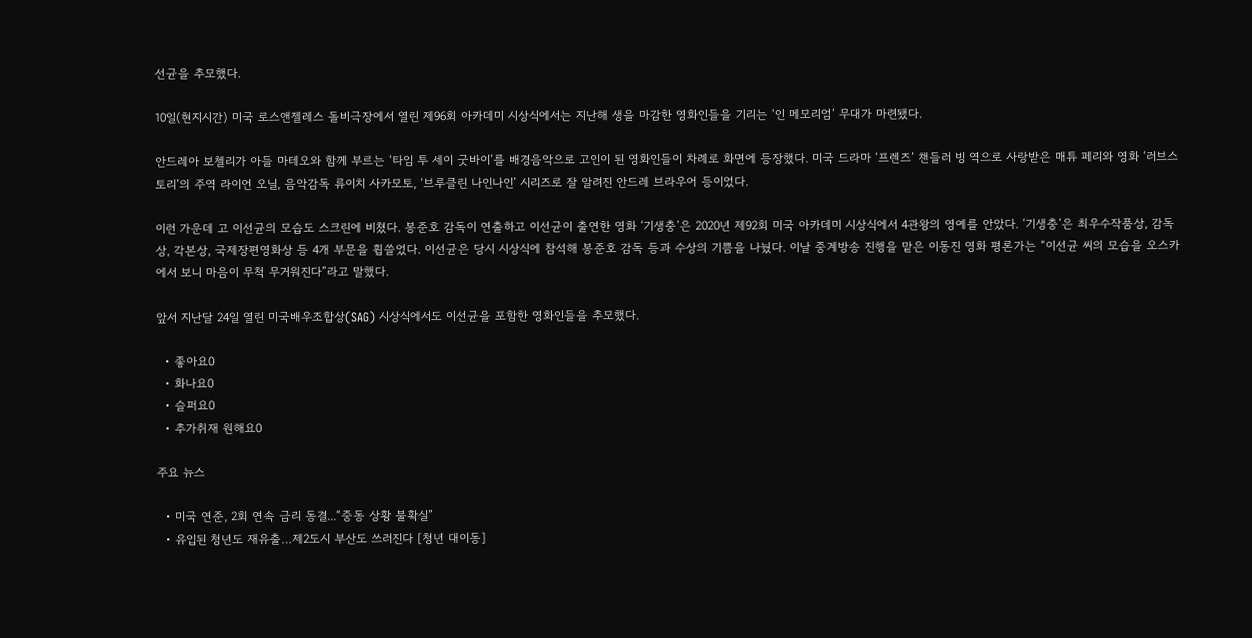선균을 추모했다.

10일(현지시간) 미국 로스앤젤레스 돌비극장에서 열린 제96회 아카데미 시상식에서는 지난해 생을 마감한 영화인들을 기리는 ‘인 메모리엄’ 무대가 마련됐다.

안드레아 보첼리가 아들 마테오와 함께 부르는 ‘타임 투 세이 굿바이’를 배경음악으로 고인이 된 영화인들이 차례로 화면에 등장했다. 미국 드라마 ‘프렌즈’ 챈들러 빙 역으로 사랑받은 매튜 페리와 영화 ‘러브스토리’의 주역 라이언 오닐, 음악감독 류이치 사카모토, ‘브루클린 나인나인’ 시리즈로 잘 알려진 안드레 브라우어 등이었다.

이런 가운데 고 이선균의 모습도 스크린에 비쳤다. 봉준호 감독이 연출하고 이선균이 출연한 영화 ‘기생충’은 2020년 제92회 미국 아카데미 시상식에서 4관왕의 영예를 안았다. ‘기생충’은 최우수작품상, 감독상, 각본상, 국제장편영화상 등 4개 부문을 휩쓸었다. 이선균은 당시 시상식에 참석해 봉준호 감독 등과 수상의 기쁨을 나눴다. 이날 중계방송 진행을 맡은 이동진 영화 평론가는 “이선균 씨의 모습을 오스카에서 보니 마음이 무척 무거워진다”라고 말했다.

앞서 지난달 24일 열린 미국배우조합상(SAG) 시상식에서도 이선균을 포함한 영화인들을 추모했다.

  • 좋아요0
  • 화나요0
  • 슬퍼요0
  • 추가취재 원해요0

주요 뉴스

  • 미국 연준, 2회 연속 금리 동결...“중동 상황 불확실”
  • 유입된 청년도 재유출…제2도시 부산도 쓰러진다 [청년 대이동]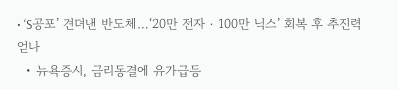• ‘S공포’ 견뎌낸 반도체…‘20만 전자‧100만 닉스’ 회복 후 추진력 얻나
  • 뉴욕증시, 금리동결에 유가급등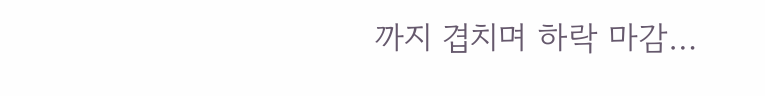까지 겹치며 하락 마감…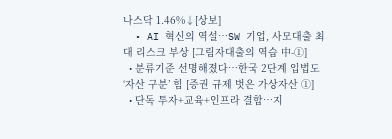나스닥 1.46%↓[상보]
  • AI 혁신의 역설…SW 기업, 사모대출 최대 리스크 부상 [그림자대출의 역습 中-①]
  • 분류기준 선명해졌다…한국 2단계 입법도 ‘자산 구분’ 힘 [증권 규제 벗은 가상자산 ①]
  • 단독 투자+교육+인프라 결합⋯지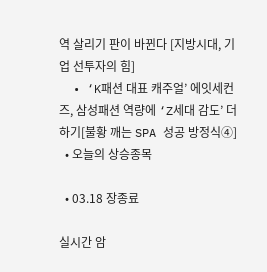역 살리기 판이 바뀐다 [지방시대, 기업 선투자의 힘]
  • ‘K패션 대표 캐주얼’ 에잇세컨즈, 삼성패션 역량에 ‘Z세대 감도’ 더하기[불황 깨는 SPA 성공 방정식④]
  • 오늘의 상승종목

  • 03.18 장종료

실시간 암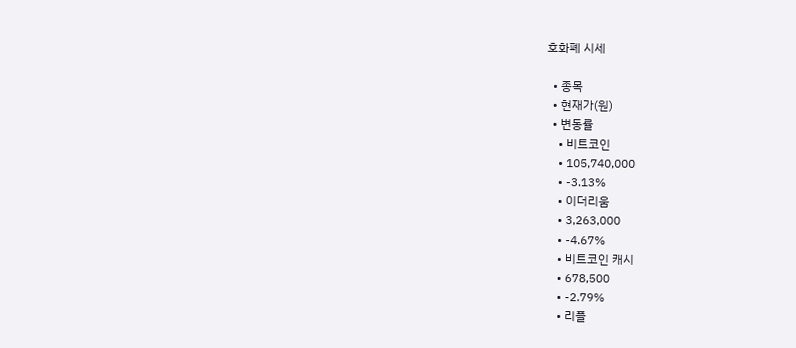호화폐 시세

  • 종목
  • 현재가(원)
  • 변동률
    • 비트코인
    • 105,740,000
    • -3.13%
    • 이더리움
    • 3,263,000
    • -4.67%
    • 비트코인 캐시
    • 678,500
    • -2.79%
    • 리플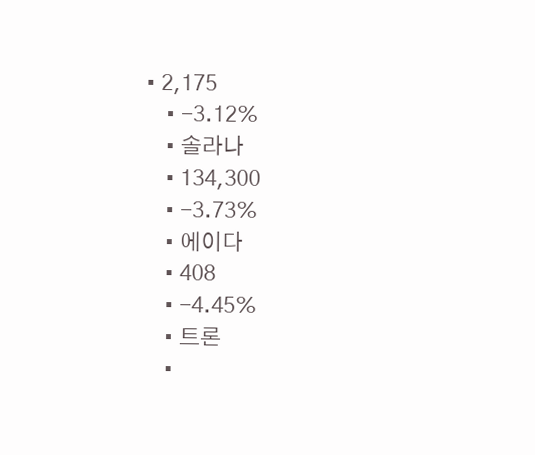• 2,175
    • -3.12%
    • 솔라나
    • 134,300
    • -3.73%
    • 에이다
    • 408
    • -4.45%
    • 트론
    •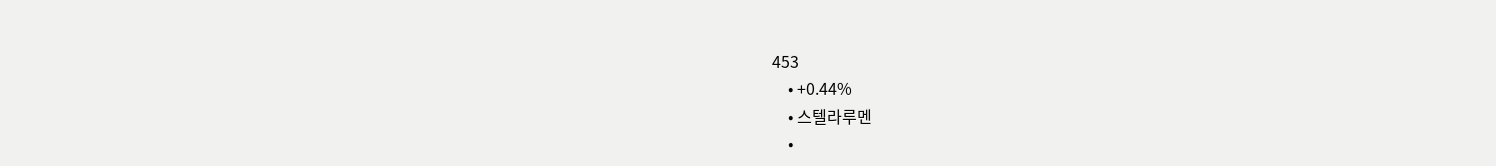453
    • +0.44%
    • 스텔라루멘
    •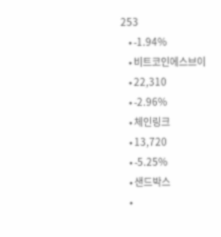253
    • -1.94%
    • 비트코인에스브이
    • 22,310
    • -2.96%
    • 체인링크
    • 13,720
    • -5.25%
    • 샌드박스
    •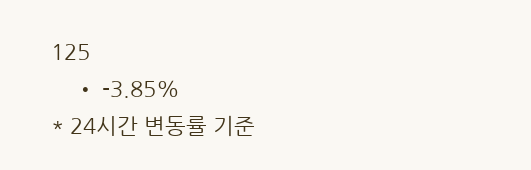125
    • -3.85%
* 24시간 변동률 기준